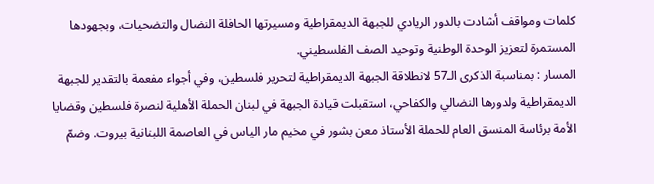كلمات ومواقف أشادت بالدور الريادي للجبهة الديمقراطية ومسيرتها الحافلة النضال والتضحيات، وبجهودها المستمرة لتعزيز الوحدة الوطنية وتوحيد الصف الفلسطيني.
المسار : بمناسبة الذكرى الـ57 لانطلاقة الجبهة الديمقراطية لتحرير فلسطين، وفي أجواء مفعمة بالتقدير للجبهة الديمقراطية ولدورها النضالي والكفاحي، استقبلت قيادة الجبهة في لبنان الحملة الأهلية لنصرة فلسطين وقضايا الأمة برئاسة المنسق العام للحملة الأستاذ معن بشور في مخيم مار الياس في العاصمة اللبنانية بيروت. وضمّ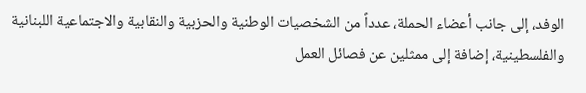الوفد، إلى جانب أعضاء الحملة، عدداً من الشخصيات الوطنية والحزبية والنقابية والاجتماعية اللبنانية والفلسطينية، إضافة إلى ممثلين عن فصائل العمل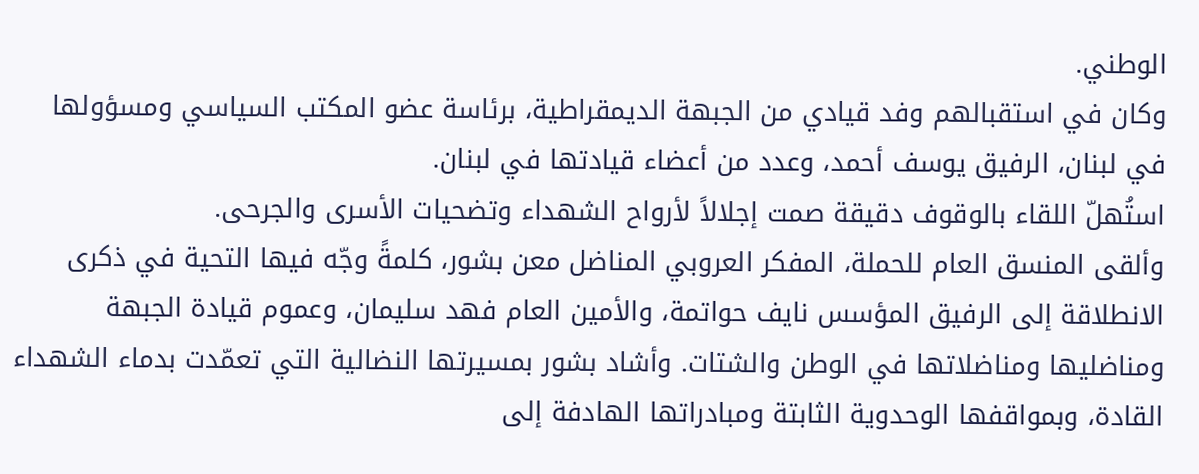الوطني.
وكان في استقبالهم وفد قيادي من الجبهة الديمقراطية، برئاسة عضو المكتب السياسي ومسؤولها في لبنان، الرفيق يوسف أحمد، وعدد من أعضاء قيادتها في لبنان.
استُهلّ اللقاء بالوقوف دقيقة صمت إجلالاً لأرواح الشهداء وتضحيات الأسرى والجرحى.
وألقى المنسق العام للحملة، المفكر العروبي المناضل معن بشور، كلمةً وجّه فيها التحية في ذكرى الانطلاقة إلى الرفيق المؤسس نايف حواتمة، والأمين العام فهد سليمان، وعموم قيادة الجبهة ومناضليها ومناضلاتها في الوطن والشتات. وأشاد بشور بمسيرتها النضالية التي تعمّدت بدماء الشهداء القادة، وبمواقفها الوحدوية الثابتة ومبادراتها الهادفة إلى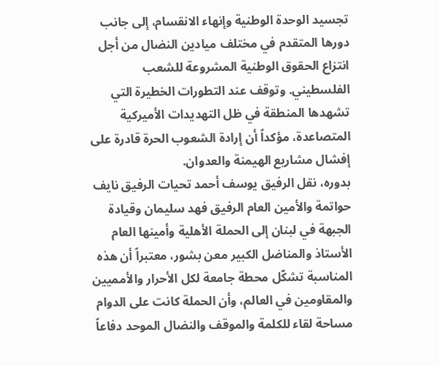تجسيد الوحدة الوطنية وإنهاء الانقسام، إلى جانب دورها المتقدم في مختلف ميادين النضال من أجل انتزاع الحقوق الوطنية المشروعة للشعب الفلسطيني. وتوقف عند التطورات الخطيرة التي تشهدها المنطقة في ظل التهديدات الأميركية المتصاعدة، مؤكداً أن إرادة الشعوب الحرة قادرة على إفشال مشاريع الهيمنة والعدوان.
بدوره، نقل الرفيق يوسف أحمد تحيات الرفيق نايف حواتمة والأمين العام الرفيق فهد سليمان وقيادة الجبهة في لبنان إلى الحملة الأهلية وأمينها العام الأستاذ والمناضل الكبير معن بشور، معتبراً أن هذه المناسبة تشكّل محطة جامعة لكل الأحرار والأمميين والمقاومين في العالم، وأن الحملة كانت على الدوام مساحة لقاء للكلمة والموقف والنضال الموحد دفاعاً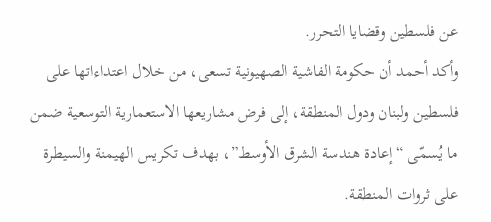عن فلسطين وقضايا التحرر.
وأكد أحمد أن حكومة الفاشية الصهيونية تسعى، من خلال اعتداءاتها على فلسطين ولبنان ودول المنطقة، إلى فرض مشاريعها الاستعمارية التوسعية ضمن ما يُسمّى “إعادة هندسة الشرق الأوسط”، بهدف تكريس الهيمنة والسيطرة على ثروات المنطقة.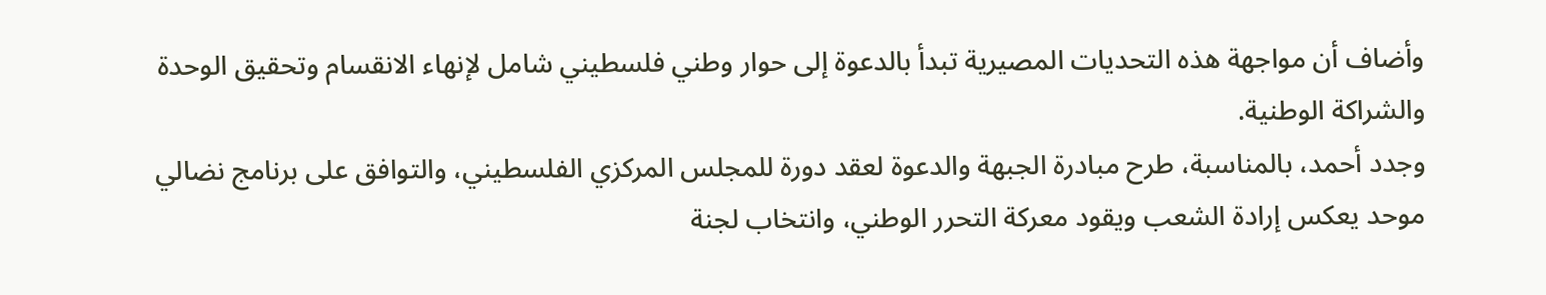وأضاف أن مواجهة هذه التحديات المصيرية تبدأ بالدعوة إلى حوار وطني فلسطيني شامل لإنهاء الانقسام وتحقيق الوحدة والشراكة الوطنية.
وجدد أحمد، بالمناسبة، طرح مبادرة الجبهة والدعوة لعقد دورة للمجلس المركزي الفلسطيني، والتوافق على برنامج نضالي موحد يعكس إرادة الشعب ويقود معركة التحرر الوطني، وانتخاب لجنة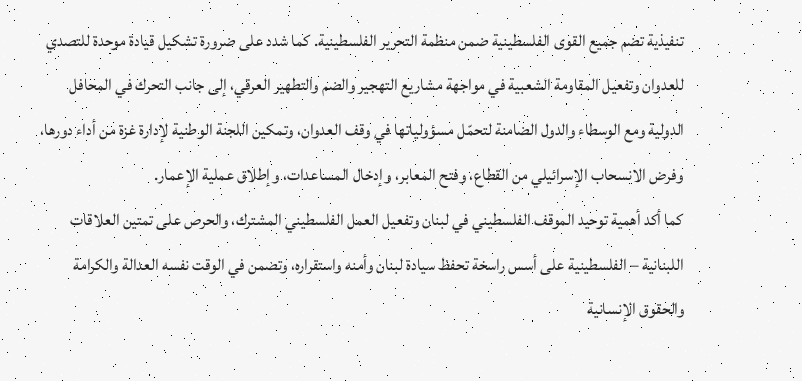تنفيذية تضم جميع القوى الفلسطينية ضمن منظمة التحرير الفلسطينية. كما شدد على ضرورة تشكيل قيادة موحدة للتصدي للعدوان وتفعيل المقاومة الشعبية في مواجهة مشاريع التهجير والضم والتطهير العرقي، إلى جانب التحرك في المحافل الدولية ومع الوسطاء والدول الضامنة لتحمّل مسؤولياتها في وقف العدوان، وتمكين اللجنة الوطنية لإدارة غزة من أداء دورها، وفرض الانسحاب الإسرائيلي من القطاع، وفتح المعابر، وإدخال المساعدات، وإطلاق عملية الإعمار.
كما أكد أهمية توحيد الموقف الفلسطيني في لبنان وتفعيل العمل الفلسطيني المشترك، والحرص على تمتين العلاقات اللبنانية – الفلسطينية على أسس راسخة تحفظ سيادة لبنان وأمنه واستقراره، وتضمن في الوقت نفسه العدالة والكرامة والحقوق الإنسانية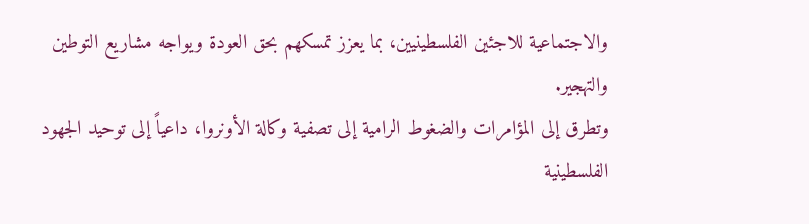والاجتماعية للاجئين الفلسطينيين، بما يعزز تمسكهم بحق العودة ويواجه مشاريع التوطين والتهجير.
وتطرق إلى المؤامرات والضغوط الرامية إلى تصفية وكالة الأونروا، داعياً إلى توحيد الجهود الفلسطينية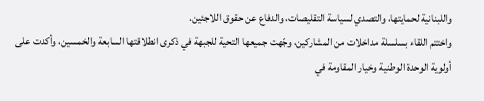واللبنانية لحمايتها، والتصدي لسياسة التقليصات، والدفاع عن حقوق اللاجئين.
واختتم اللقاء بسلسلة مداخلات من المشاركين، وجّهت جميعها التحية للجبهة في ذكرى انطلاقتها السابعة والخمسين، وأكدت على أولوية الوحدة الوطنية وخيار المقاومة في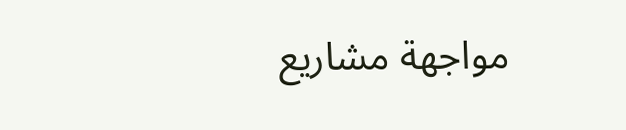مواجهة مشاريع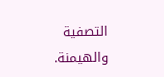التصفية والهيمنة.